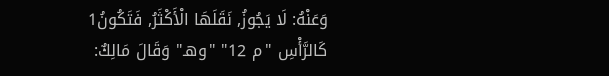وَعَنْهُ: لَا يَجُوزُ, نَقَلَهَا الْأَكْثَرُ, فَتَكُونُ1 كَالرَّأْسِ "م 12" "وهـ" وَقَالَ مَالِكٌ: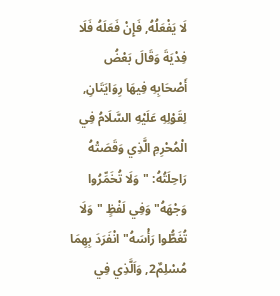لَا يَفْعَلُهُ, فَإِنْ فَعَلَهُ فَلَا فِدْيَةَ وَقَالَ بَعْضُ أَصْحَابِهِ فِيهَا رِوَايَتَانِ, لِقَوْلِهِ عَلَيْهِ السَّلَامُ فِي الْمُحْرِمِ الَّذِي وَقَصَتْهُ رَاحِلَتُهُ: "وَلَا تُخَمِّرُوا وَجْهَهُ" وَفِي لَفْظٍ "وَلَا تُغَطُّوا رَأْسَهُ" انْفَرَدَ بِهِمَا مُسْلِمٌ2, وَاَلَّذِي فِي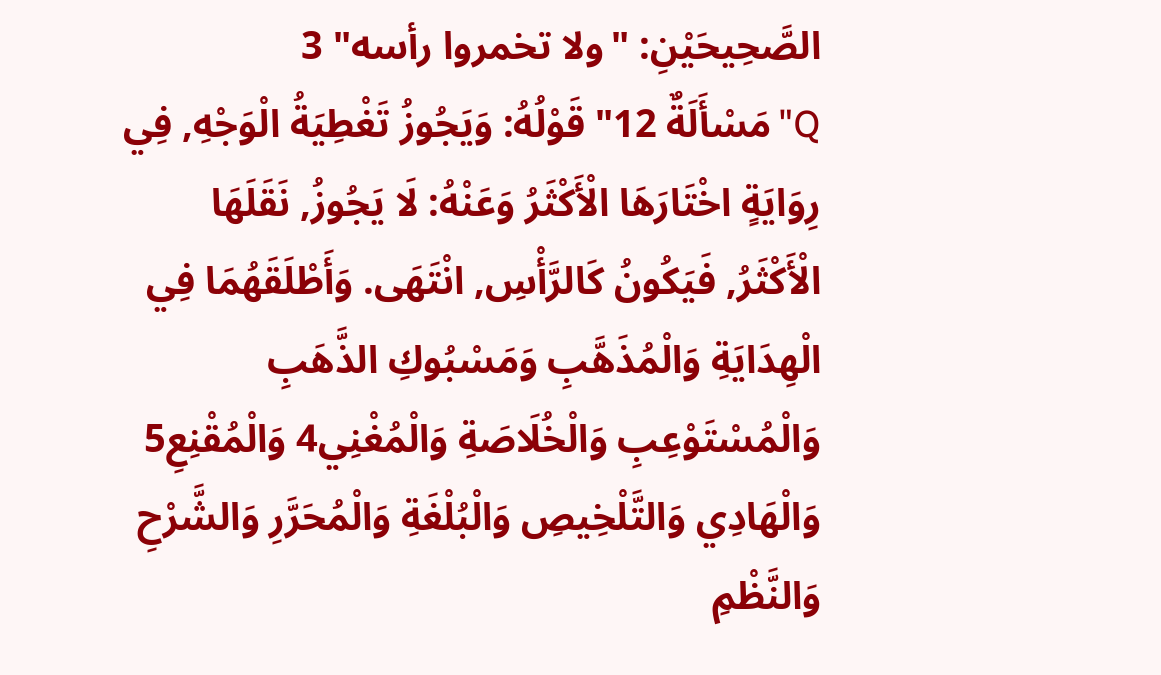الصَّحِيحَيْنِ: "ولا تخمروا رأسه" 3
Q"مَسْأَلَةٌ 12" قَوْلُهُ: وَيَجُوزُ تَغْطِيَةُ الْوَجْهِ, فِي رِوَايَةٍ اخْتَارَهَا الْأَكْثَرُ وَعَنْهُ: لَا يَجُوزُ, نَقَلَهَا الْأَكْثَرُ, فَيَكُونُ كَالرَّأْسِ, انْتَهَى. وَأَطْلَقَهُمَا فِي الْهِدَايَةِ وَالْمُذَهَّبِ وَمَسْبُوكِ الذَّهَبِ وَالْمُسْتَوْعِبِ وَالْخُلَاصَةِ وَالْمُغْنِي4 وَالْمُقْنِعِ5 وَالْهَادِي وَالتَّلْخِيصِ وَالْبُلْغَةِ وَالْمُحَرَّرِ وَالشَّرْحِ وَالنَّظْمِ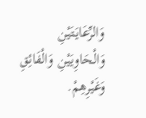وَالرِّعَايَتَيْنِ وَالْحَاوِيَيْنِ وَالْفَائِقِ وَغَيْرِهِمْ.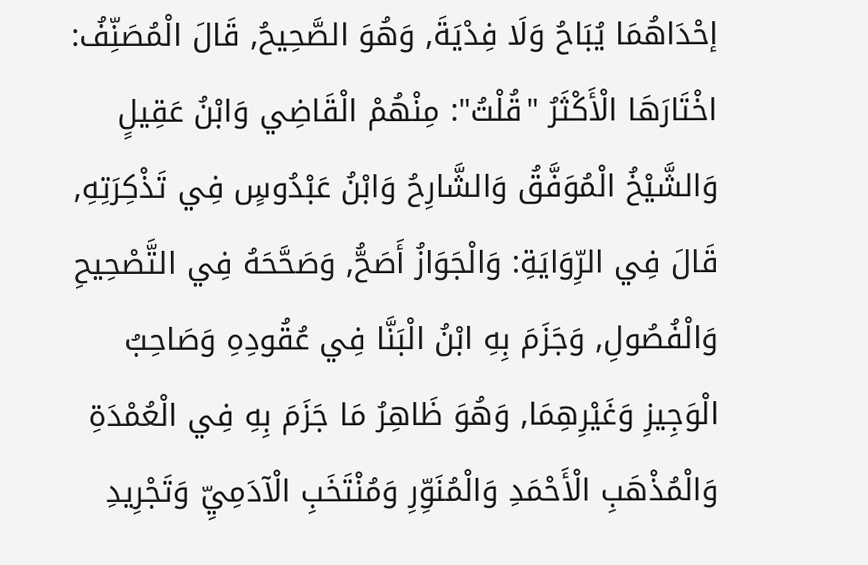إحْدَاهُمَا يُبَاحُ وَلَا فِدْيَةَ, وَهُوَ الصَّحِيحُ, قَالَ الْمُصَنِّفُ: اخْتَارَهَا الْأَكْثَرُ "قُلْتُ": مِنْهُمْ الْقَاضِي وَابْنُ عَقِيلٍ وَالشَّيْخُ الْمُوَفَّقُ وَالشَّارِحُ وَابْنُ عَبْدُوسٍ فِي تَذْكِرَتِهِ, قَالَ فِي الرِّوَايَةِ: وَالْجَوَازُ أَصَحُّ, وَصَحَّحَهُ فِي التَّصْحِيحِ وَالْفُصُولِ, وَجَزَمَ بِهِ ابْنُ الْبَنَّا فِي عُقُودِهِ وَصَاحِبُ الْوَجِيزِ وَغَيْرِهِمَا, وَهُوَ ظَاهِرُ مَا جَزَمَ بِهِ فِي الْعُمْدَةِ وَالْمُذْهَبِ الْأَحْمَدِ وَالْمُنَوِّرِ وَمُنْتَخَبِ الْآدَمِيِّ وَتَجْرِيدِ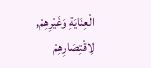الْعِنَايَةِ وَغَيْرِهِمْ, لِاقْتِصَارِهِمْ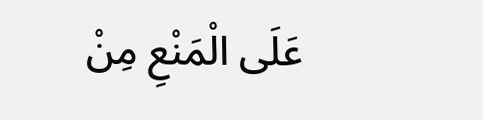عَلَى الْمَنْعِ مِنْ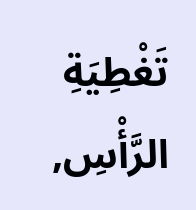تَغْطِيَةِ الرَّأْسِ,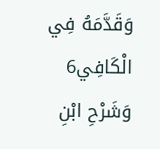وَقَدَّمَهُ فِي الْكَافِي6 وَشَرْحِ ابْنِ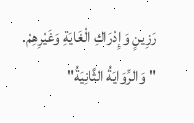رَزِينٍ وَإِدْرَاكِ الْغَايَةِ وَغَيْرِهِمْ.
"وَالرِّوَايَةُ الثَّانِيَةُ"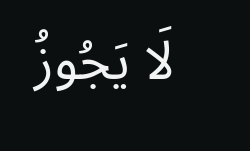لَا يَجُوزُ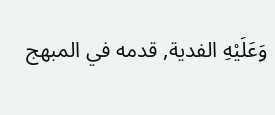وَعَلَيْهِ الفدية, قدمه في المبهج